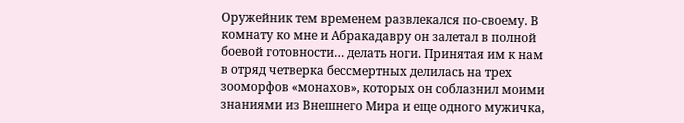Оружейник тем временем развлекался по-своему. В комнату ко мне и Абракадавру он залетал в полной боевой готовности… делать ноги. Принятая им к нам в отряд четверка бессмертных делилась на трех зооморфов «монахов», которых он соблазнил моими знаниями из Внешнего Мира и еще одного мужичка,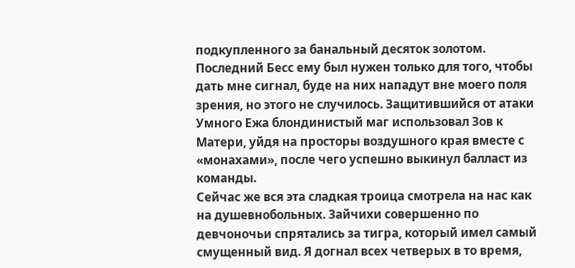подкупленного за банальный десяток золотом. Последний Бесс ему был нужен только для того, чтобы дать мне сигнал, буде на них нападут вне моего поля зрения, но этого не случилось. Защитившийся от атаки Умного Ежа блондинистый маг использовал Зов к Матери, уйдя на просторы воздушного края вместе с «монахами», после чего успешно выкинул балласт из команды.
Сейчас же вся эта сладкая троица смотрела на нас как на душевнобольных. Зайчихи совершенно по девчоночьи спрятались за тигра, который имел самый смущенный вид. Я догнал всех четверых в то время,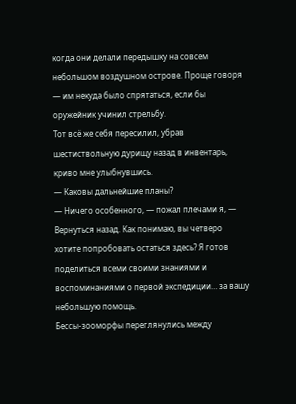когда они делали передышку на совсем небольшом воздушном острове. Проще говоря — им некуда было спрятаться, если бы оружейник учинил стрельбу.
Тот всё же себя пересилил, убрав шестиствольную дурищу назад в инвентарь, криво мне улыбнувшись.
— Каковы дальнейшие планы?
— Ничего особенного, — пожал плечами я, — Вернуться назад. Как понимаю, вы четверо хотите попробовать остаться здесь? Я готов поделиться всеми своими знаниями и воспоминаниями о первой экспедиции… за вашу небольшую помощь.
Бессы-зооморфы переглянулись между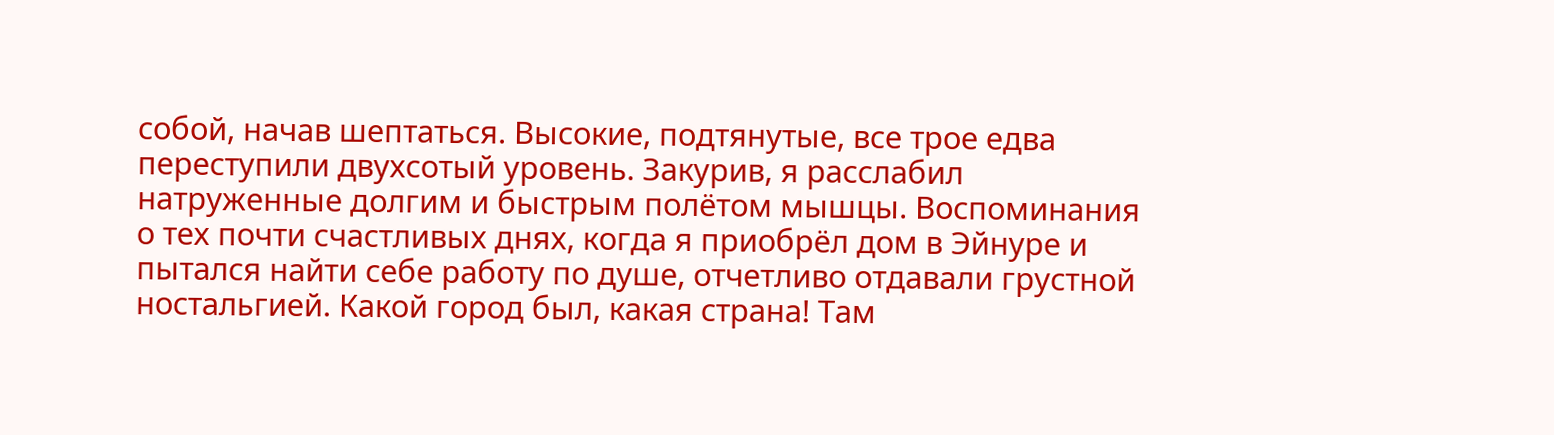собой, начав шептаться. Высокие, подтянутые, все трое едва переступили двухсотый уровень. Закурив, я расслабил натруженные долгим и быстрым полётом мышцы. Воспоминания о тех почти счастливых днях, когда я приобрёл дом в Эйнуре и пытался найти себе работу по душе, отчетливо отдавали грустной ностальгией. Какой город был, какая страна! Там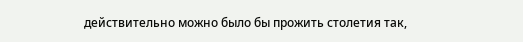действительно можно было бы прожить столетия так,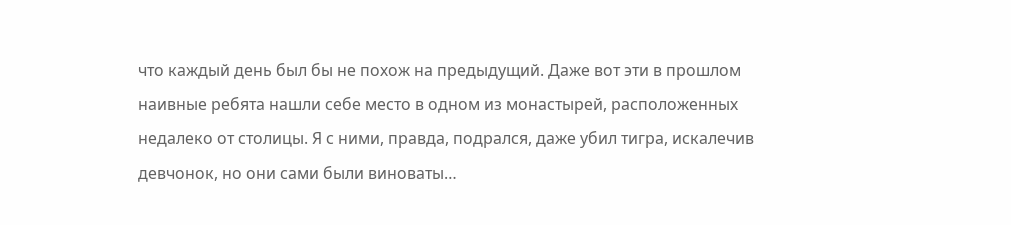что каждый день был бы не похож на предыдущий. Даже вот эти в прошлом наивные ребята нашли себе место в одном из монастырей, расположенных недалеко от столицы. Я с ними, правда, подрался, даже убил тигра, искалечив девчонок, но они сами были виноваты…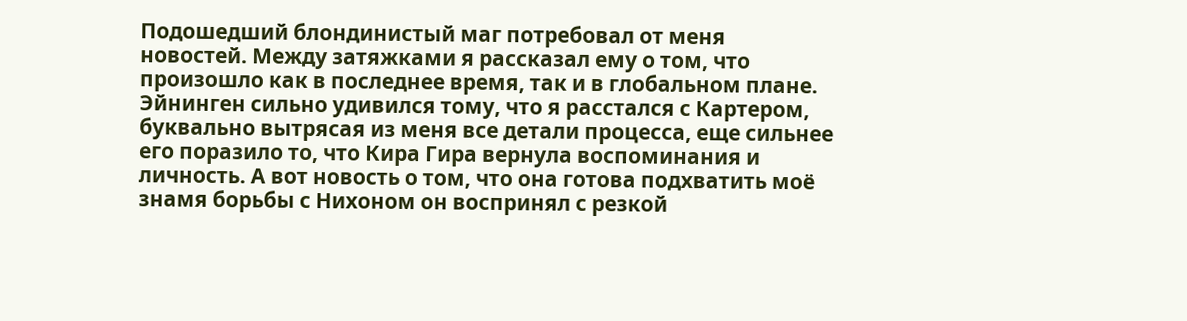Подошедший блондинистый маг потребовал от меня новостей. Между затяжками я рассказал ему о том, что произошло как в последнее время, так и в глобальном плане. Эйнинген сильно удивился тому, что я расстался с Картером, буквально вытрясая из меня все детали процесса, еще сильнее его поразило то, что Кира Гира вернула воспоминания и личность. А вот новость о том, что она готова подхватить моё знамя борьбы с Нихоном он воспринял с резкой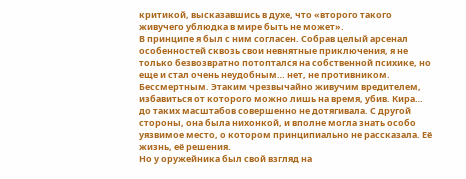критикой, высказавшись в духе, что «второго такого живучего ублюдка в мире быть не может».
В принципе я был с ним согласен. Собрав целый арсенал особенностей сквозь свои невнятные приключения, я не только безвозвратно потоптался на собственной психике, но еще и стал очень неудобным… нет, не противником. Бессмертным. Этаким чрезвычайно живучим вредителем, избавиться от которого можно лишь на время, убив. Кира… до таких масштабов совершенно не дотягивала. С другой стороны, она была нихонкой, и вполне могла знать особо уязвимое место, о котором принципиально не рассказала. Её жизнь, её решения.
Но у оружейника был свой взгляд на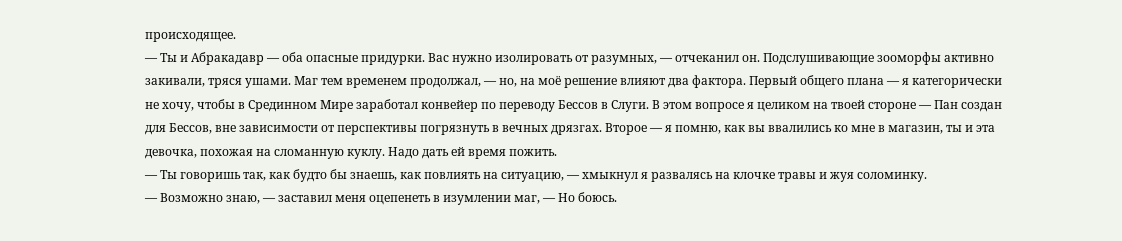происходящее.
— Ты и Абракадавр — оба опасные придурки. Вас нужно изолировать от разумных, — отчеканил он. Подслушивающие зооморфы активно закивали, тряся ушами. Маг тем временем продолжал, — но, на моё решение влияют два фактора. Первый общего плана — я категорически не хочу, чтобы в Срединном Мире заработал конвейер по переводу Бессов в Слуги. В этом вопросе я целиком на твоей стороне — Пан создан для Бессов, вне зависимости от перспективы погрязнуть в вечных дрязгах. Второе — я помню, как вы ввалились ко мне в магазин, ты и эта девочка, похожая на сломанную куклу. Надо дать ей время пожить.
— Ты говоришь так, как будто бы знаешь, как повлиять на ситуацию, — хмыкнул я развалясь на клочке травы и жуя соломинку.
— Возможно знаю, — заставил меня оцепенеть в изумлении маг, — Но боюсь.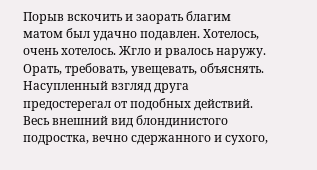Порыв вскочить и заорать благим матом был удачно подавлен. Хотелось, очень хотелось. Жгло и рвалось наружу. Орать, требовать, увещевать, объяснять. Насупленный взгляд друга предостерегал от подобных действий. Весь внешний вид блондинистого подростка, вечно сдержанного и сухого,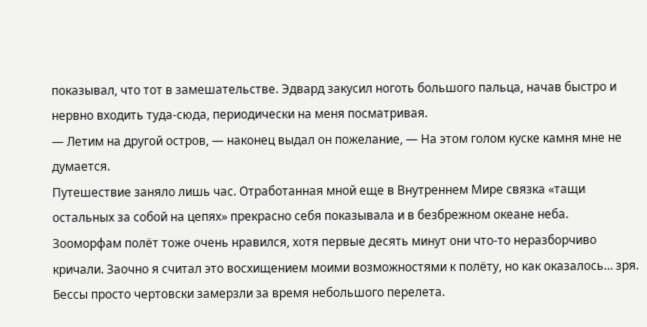показывал, что тот в замешательстве. Эдвард закусил ноготь большого пальца, начав быстро и нервно входить туда-сюда, периодически на меня посматривая.
— Летим на другой остров, — наконец выдал он пожелание, — На этом голом куске камня мне не думается.
Путешествие заняло лишь час. Отработанная мной еще в Внутреннем Мире связка «тащи остальных за собой на цепях» прекрасно себя показывала и в безбрежном океане неба. Зооморфам полёт тоже очень нравился, хотя первые десять минут они что-то неразборчиво кричали. Заочно я считал это восхищением моими возможностями к полёту, но как оказалось… зря. Бессы просто чертовски замерзли за время небольшого перелета.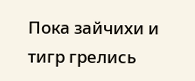Пока зайчихи и тигр грелись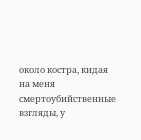около костра, кидая на меня смертоубийственные взгляды, у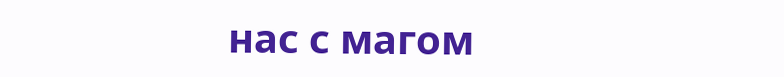нас с магом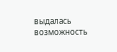выдалась возможность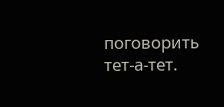поговорить тет-а-тет.